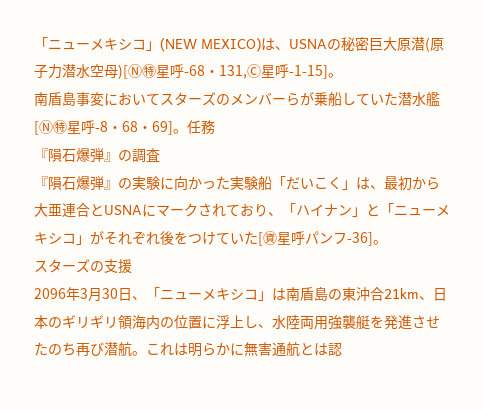「ニューメキシコ」(NEW MEXICO)は、USNAの秘密巨大原潜(原子力潜水空母)[Ⓝ㊕星呼-68・131,Ⓒ星呼-1-15]。
南盾島事変においてスターズのメンバーらが乗船していた潜水艦[Ⓝ㊕星呼-8・68・69]。任務
『隕石爆弾』の調査
『隕石爆弾』の実験に向かった実験船「だいこく」は、最初から大亜連合とUSNAにマークされており、「ハイナン」と「ニューメキシコ」がそれぞれ後をつけていた[㊮星呼パンフ-36]。
スターズの支援
2096年3月30日、「ニューメキシコ」は南盾島の東沖合21km、日本のギリギリ領海内の位置に浮上し、水陸両用強襲艇を発進させたのち再び潜航。これは明らかに無害通航とは認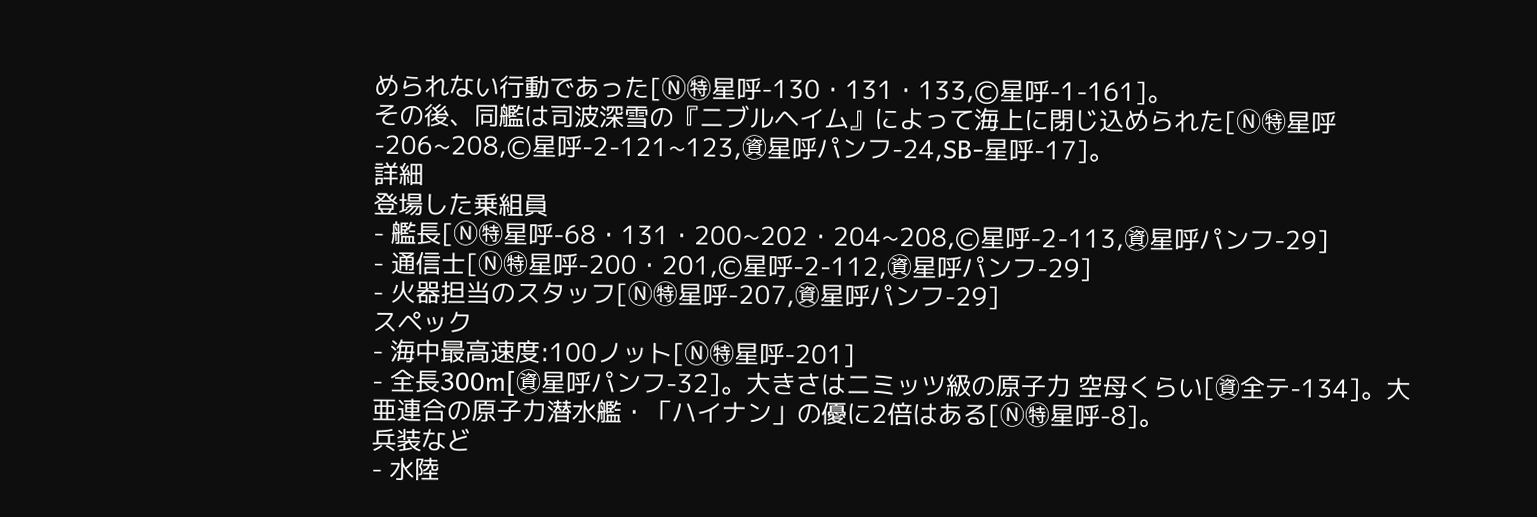められない行動であった[Ⓝ㊕星呼-130・131・133,Ⓒ星呼-1-161]。
その後、同艦は司波深雪の『ニブルヘイム』によって海上に閉じ込められた[Ⓝ㊕星呼-206∼208,Ⓒ星呼-2-121∼123,㊮星呼パンフ-24,SB-星呼-17]。
詳細
登場した乗組員
- 艦長[Ⓝ㊕星呼-68・131・200∼202・204∼208,Ⓒ星呼-2-113,㊮星呼パンフ-29]
- 通信士[Ⓝ㊕星呼-200・201,Ⓒ星呼-2-112,㊮星呼パンフ-29]
- 火器担当のスタッフ[Ⓝ㊕星呼-207,㊮星呼パンフ-29]
スペック
- 海中最高速度:100ノット[Ⓝ㊕星呼-201]
- 全長300m[㊮星呼パンフ-32]。大きさはニミッツ級の原子力 空母くらい[㊮全テ-134]。大亜連合の原子力潜水艦・「ハイナン」の優に2倍はある[Ⓝ㊕星呼-8]。
兵装など
- 水陸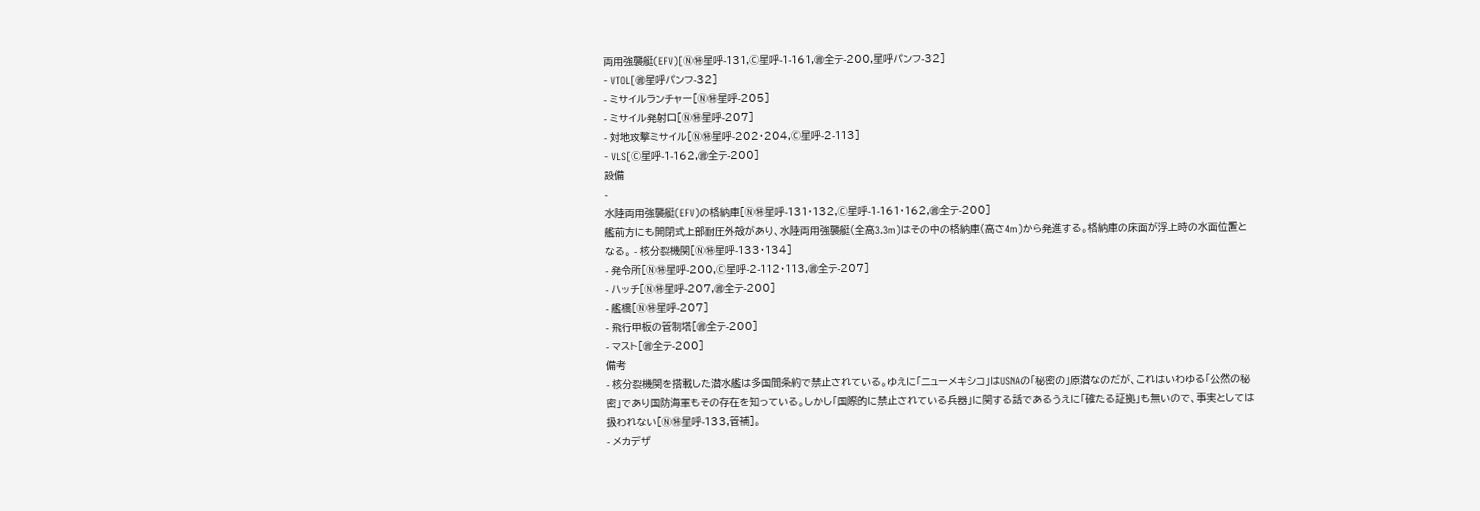両用強襲艇(EFV)[Ⓝ㊕星呼-131,Ⓒ星呼-1-161,㊮全テ-200,星呼パンフ-32]
- VTOL[㊮星呼パンフ-32]
- ミサイルランチャー[Ⓝ㊕星呼-205]
- ミサイル発射口[Ⓝ㊕星呼-207]
- 対地攻撃ミサイル[Ⓝ㊕星呼-202・204,Ⓒ星呼-2-113]
- VLS[Ⓒ星呼-1-162,㊮全テ-200]
設備
-
水陸両用強襲艇(EFV)の格納庫[Ⓝ㊕星呼-131・132,Ⓒ星呼-1-161・162,㊮全テ-200]
艦前方にも開閉式上部耐圧外殻があり、水陸両用強襲艇(全高3.3m)はその中の格納庫(高さ4m)から発進する。格納庫の床面が浮上時の水面位置となる。 - 核分裂機関[Ⓝ㊕星呼-133・134]
- 発令所[Ⓝ㊕星呼-200,Ⓒ星呼-2-112・113,㊮全テ-207]
- ハッチ[Ⓝ㊕星呼-207,㊮全テ-200]
- 艦橋[Ⓝ㊕星呼-207]
- 飛行甲板の管制塔[㊮全テ-200]
- マスト[㊮全テ-200]
備考
- 核分裂機関を搭載した潜水艦は多国間条約で禁止されている。ゆえに「ニューメキシコ」はUSNAの「秘密の」原潜なのだが、これはいわゆる「公然の秘密」であり国防海軍もその存在を知っている。しかし「国際的に禁止されている兵器」に関する話であるうえに「確たる証拠」も無いので、事実としては扱われない[Ⓝ㊕星呼-133,管補]。
- メカデザ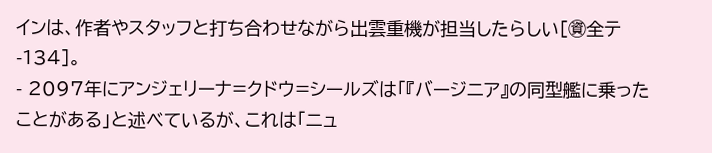インは、作者やスタッフと打ち合わせながら出雲重機が担当したらしい[㊮全テ-134]。
- 2097年にアンジェリーナ=クドウ=シールズは「『バージニア』の同型艦に乗ったことがある」と述べているが、これは「ニュ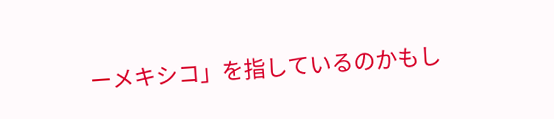ーメキシコ」を指しているのかもし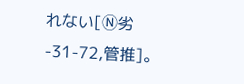れない[Ⓝ劣-31-72,管推]。